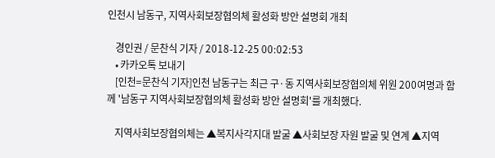인천시 남동구, 지역사회보장협의체 활성화 방안 설명회 개최

    경인권 / 문찬식 기자 / 2018-12-25 00:02:53
    • 카카오톡 보내기
    [인천=문찬식 기자]인천 남동구는 최근 구·동 지역사회보장협의체 위원 200여명과 함께 '남동구 지역사회보장협의체 활성화 방안 설명회'를 개최했다.

    지역사회보장협의체는 ▲복지사각지대 발굴 ▲사회보장 자원 발굴 및 연계 ▲지역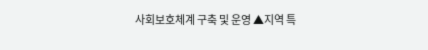사회보호체계 구축 및 운영 ▲지역 특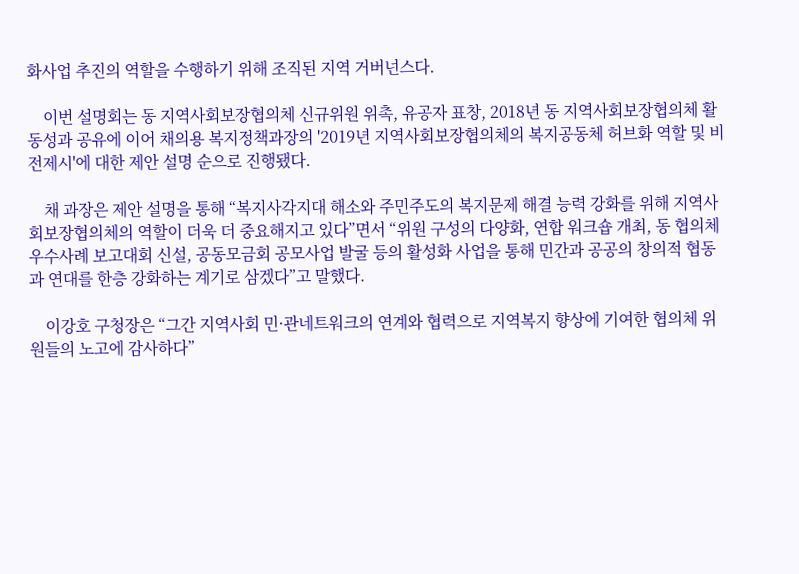화사업 추진의 역할을 수행하기 위해 조직된 지역 거버넌스다.

    이번 설명회는 동 지역사회보장협의체 신규위원 위촉, 유공자 표창, 2018년 동 지역사회보장협의체 활동성과 공유에 이어 채의용 복지정책과장의 '2019년 지역사회보장협의체의 복지공동체 허브화 역할 및 비전제시'에 대한 제안 설명 순으로 진행됐다.

    채 과장은 제안 설명을 통해 “복지사각지대 해소와 주민주도의 복지문제 해결 능력 강화를 위해 지역사회보장협의체의 역할이 더욱 더 중요해지고 있다”면서 “위원 구성의 다양화, 연합 워크숍 개최, 동 협의체 우수사례 보고대회 신설, 공동모금회 공모사업 발굴 등의 활성화 사업을 통해 민간과 공공의 창의적 협동과 연대를 한층 강화하는 계기로 삼겠다”고 말했다.

    이강호 구청장은 “그간 지역사회 민·관네트워크의 연계와 협력으로 지역복지 향상에 기여한 협의체 위원들의 노고에 감사하다”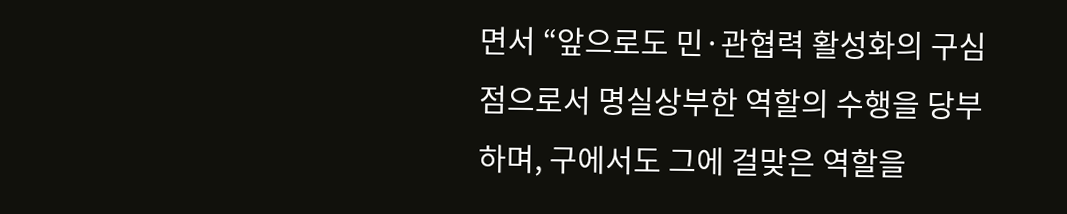면서 “앞으로도 민·관협력 활성화의 구심점으로서 명실상부한 역할의 수행을 당부하며, 구에서도 그에 걸맞은 역할을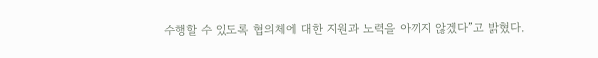수행할 수 있도록 협의체에 대한 지원과 노력을 아끼지 않겠다”고 밝혔다.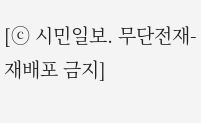[ⓒ 시민일보. 무단전재-재배포 금지]